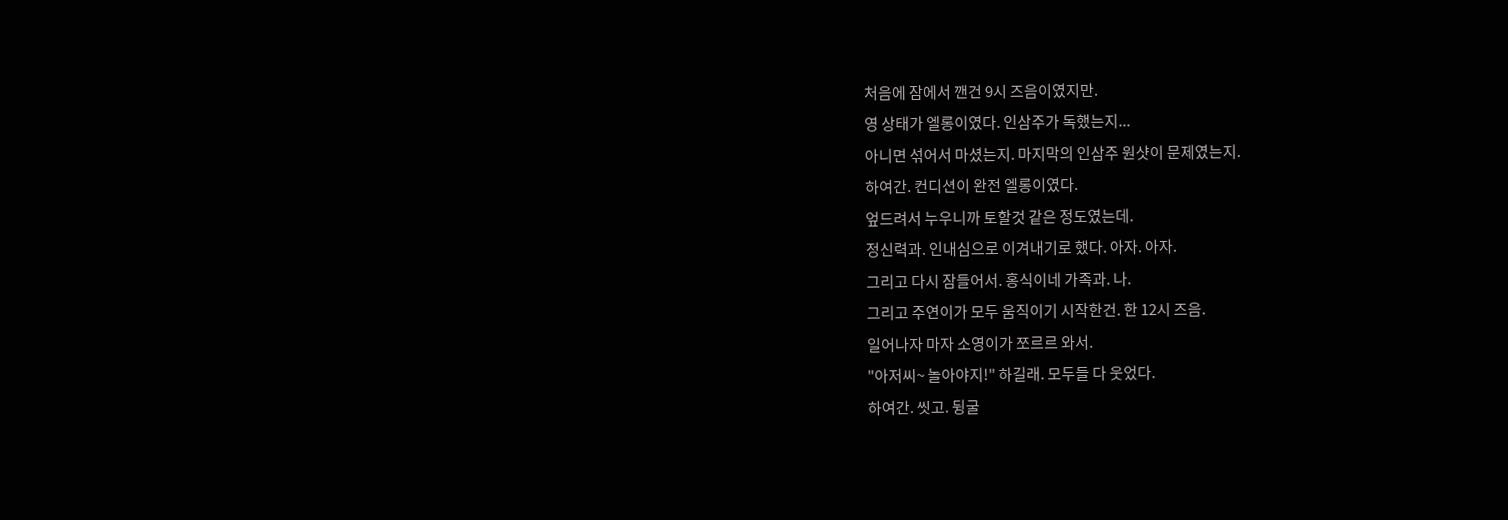처음에 잠에서 깬건 9시 즈음이였지만.
영 상태가 엘롱이였다. 인삼주가 독했는지...
아니면 섞어서 마셨는지. 마지막의 인삼주 원샷이 문제였는지.
하여간. 컨디션이 완전 엘롱이였다.
엎드려서 누우니까 토할것 같은 정도였는데.
정신력과. 인내심으로 이겨내기로 했다. 아자. 아자.
그리고 다시 잠들어서. 홍식이네 가족과. 나.
그리고 주연이가 모두 움직이기 시작한건. 한 12시 즈음.
일어나자 마자 소영이가 쪼르르 와서.
"아저씨~ 놀아야지!" 하길래. 모두들 다 웃었다.
하여간. 씻고. 뒹굴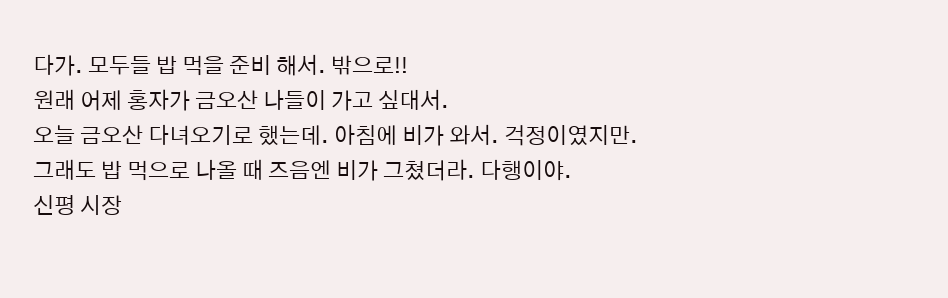다가. 모두들 밥 먹을 준비 해서. 밖으로!!
원래 어제 홍자가 금오산 나들이 가고 싶대서.
오늘 금오산 다녀오기로 했는데. 아침에 비가 와서. 걱정이였지만.
그래도 밥 먹으로 나올 때 즈음엔 비가 그쳤더라. 다행이야.
신평 시장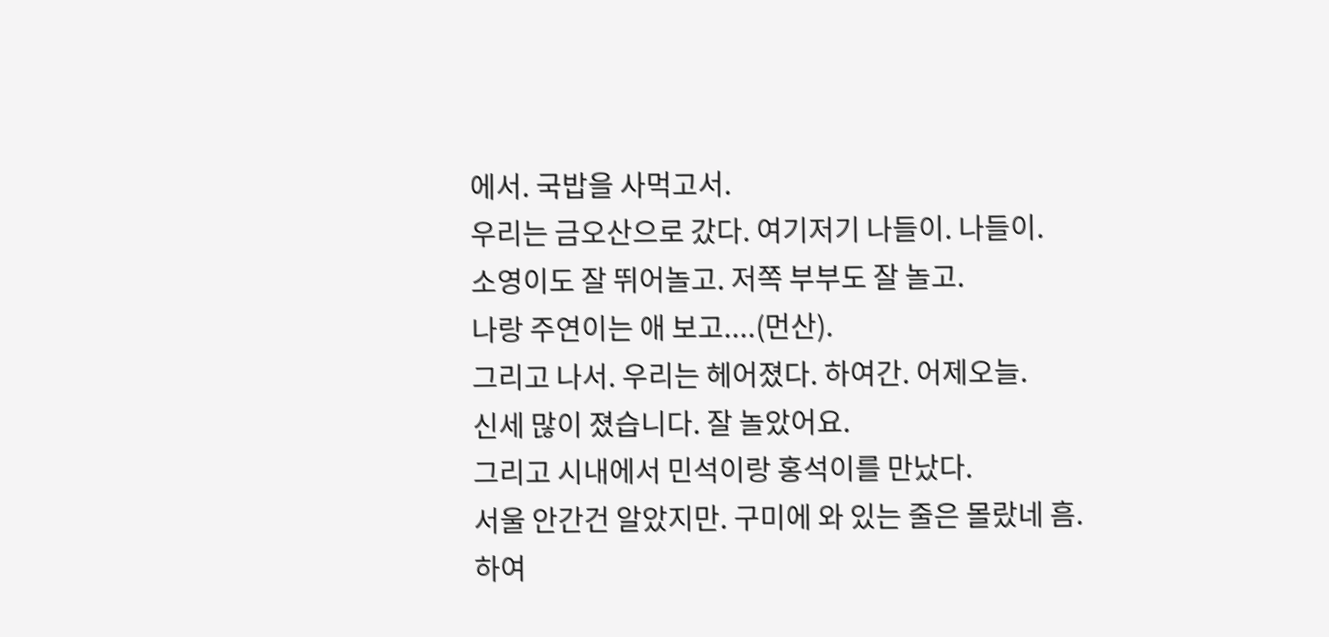에서. 국밥을 사먹고서.
우리는 금오산으로 갔다. 여기저기 나들이. 나들이.
소영이도 잘 뛰어놀고. 저쪽 부부도 잘 놀고.
나랑 주연이는 애 보고....(먼산).
그리고 나서. 우리는 헤어졌다. 하여간. 어제오늘.
신세 많이 졌습니다. 잘 놀았어요.
그리고 시내에서 민석이랑 홍석이를 만났다.
서울 안간건 알았지만. 구미에 와 있는 줄은 몰랐네 흠.
하여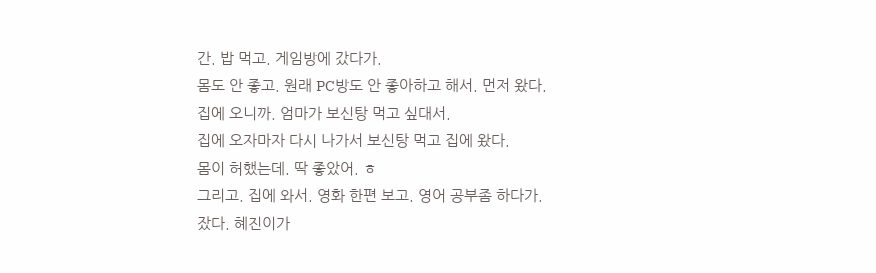간. 밥 먹고. 게임방에 갔다가.
몸도 안 좋고. 원래 PC방도 안 좋아하고 해서. 먼저 왔다.
집에 오니까. 엄마가 보신탕 먹고 싶대서.
집에 오자마자 다시 나가서 보신탕 먹고 집에 왔다.
몸이 허했는데. 딱 좋았어. ㅎ
그리고. 집에 와서. 영화 한편 보고. 영어 공부좀 하다가.
잤다. 혜진이가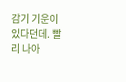감기 기운이 있다던데. 빨리 나아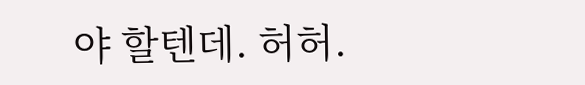야 할텐데. 허허.